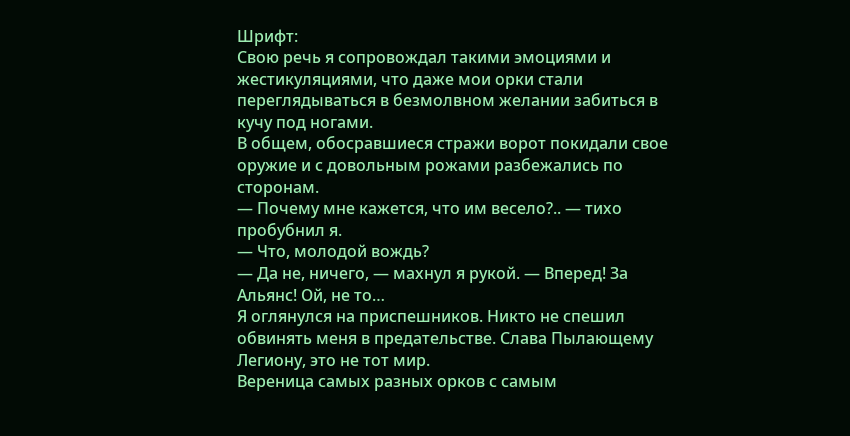Шрифт:
Свою речь я сопровождал такими эмоциями и жестикуляциями, что даже мои орки стали переглядываться в безмолвном желании забиться в кучу под ногами.
В общем, обосравшиеся стражи ворот покидали свое оружие и с довольным рожами разбежались по сторонам.
— Почему мне кажется, что им весело?.. — тихо пробубнил я.
— Что, молодой вождь?
— Да не, ничего, — махнул я рукой. — Вперед! За Альянс! Ой, не то…
Я оглянулся на приспешников. Никто не спешил обвинять меня в предательстве. Слава Пылающему Легиону, это не тот мир.
Вереница самых разных орков с самым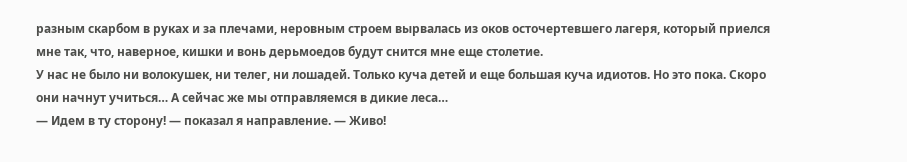разным скарбом в руках и за плечами, неровным строем вырвалась из оков осточертевшего лагеря, который приелся мне так, что, наверное, кишки и вонь дерьмоедов будут снится мне еще столетие.
У нас не было ни волокушек, ни телег, ни лошадей. Только куча детей и еще большая куча идиотов. Но это пока. Скоро они начнут учиться… А сейчас же мы отправляемся в дикие леса…
— Идем в ту сторону! — показал я направление. — Живо!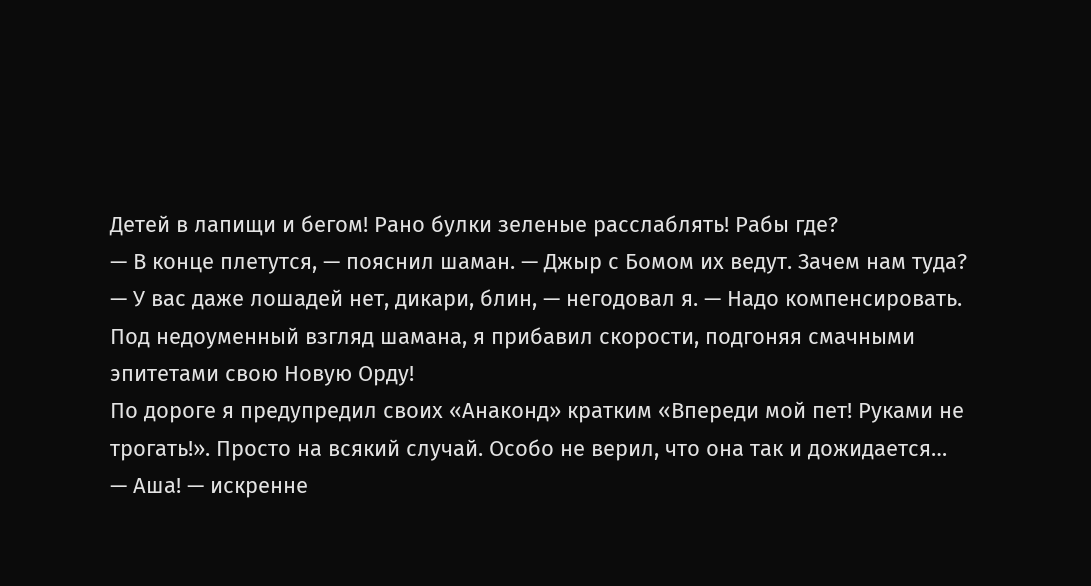Детей в лапищи и бегом! Рано булки зеленые расслаблять! Рабы где?
— В конце плетутся, — пояснил шаман. — Джыр с Бомом их ведут. Зачем нам туда?
— У вас даже лошадей нет, дикари, блин, — негодовал я. — Надо компенсировать.
Под недоуменный взгляд шамана, я прибавил скорости, подгоняя смачными эпитетами свою Новую Орду!
По дороге я предупредил своих «Анаконд» кратким «Впереди мой пет! Руками не трогать!». Просто на всякий случай. Особо не верил, что она так и дожидается…
— Аша! — искренне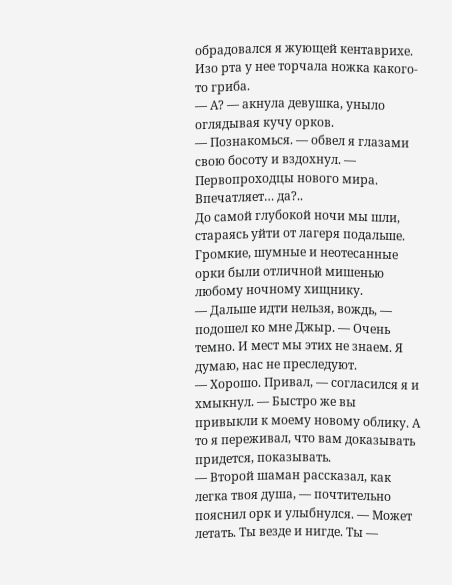обрадовался я жующей кентаврихе. Изо рта у нее торчала ножка какого-то гриба.
— А? — акнула девушка, уныло оглядывая кучу орков.
— Познакомься. — обвел я глазами свою босоту и вздохнул. — Первопроходцы нового мира. Впечатляет… да?..
До самой глубокой ночи мы шли, стараясь уйти от лагеря подальше. Громкие, шумные и неотесанные орки были отличной мишенью любому ночному хищнику.
— Дальше идти нельзя, вождь, — подошел ко мне Джыр. — Очень темно. И мест мы этих не знаем. Я думаю, нас не преследуют.
— Хорошо. Привал, — согласился я и хмыкнул. — Быстро же вы привыкли к моему новому облику. А то я переживал, что вам доказывать придется, показывать.
— Второй шаман рассказал, как легка твоя душа, — почтительно пояснил орк и улыбнулся. — Может летать. Ты везде и нигде. Ты —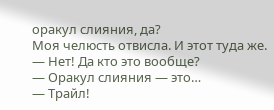оракул слияния, да?
Моя челюсть отвисла. И этот туда же.
— Нет! Да кто это вообще?
— Оракул слияния — это…
— Трайл!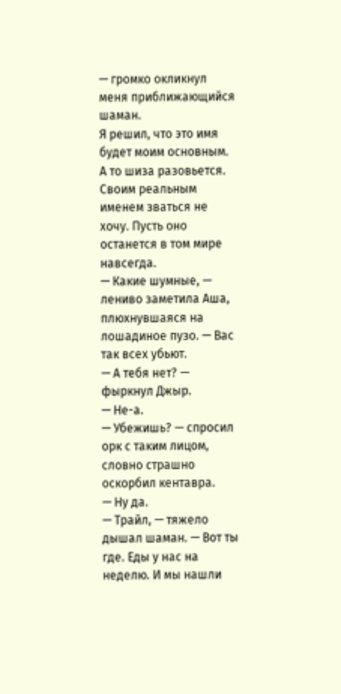— громко окликнул меня приближающийся шаман.
Я решил, что это имя будет моим основным. А то шиза разовьется. Своим реальным именем зваться не хочу. Пусть оно останется в том мире навсегда.
— Какие шумные, — лениво заметила Аша, плюхнувшаяся на лошадиное пузо. — Вас так всех убьют.
— А тебя нет? — фыркнул Джыр.
— Не-а.
— Убежишь? — спросил орк с таким лицом, словно страшно оскорбил кентавра.
— Ну да.
— Трайл, — тяжело дышал шаман. — Вот ты где. Еды у нас на неделю. И мы нашли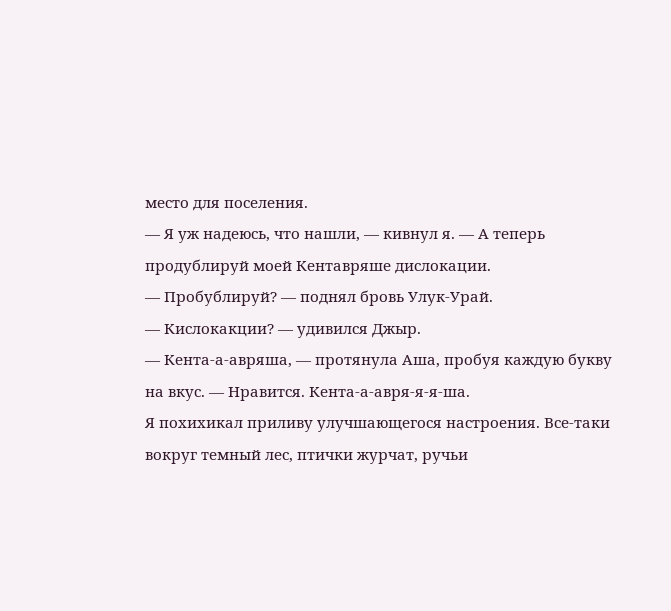место для поселения.
— Я уж надеюсь, что нашли, — кивнул я. — А теперь продублируй моей Кентавряше дислокации.
— Пробублируй? — поднял бровь Улук-Урай.
— Кислокакции? — удивился Джыр.
— Кента-а-авряша, — протянула Аша, пробуя каждую букву на вкус. — Нравится. Кента-а-авря-я-я-ша.
Я похихикал приливу улучшающегося настроения. Все-таки вокруг темный лес, птички журчат, ручьи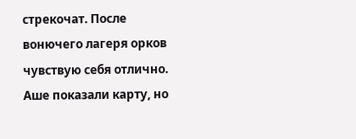стрекочат. После вонючего лагеря орков чувствую себя отлично.
Аше показали карту, но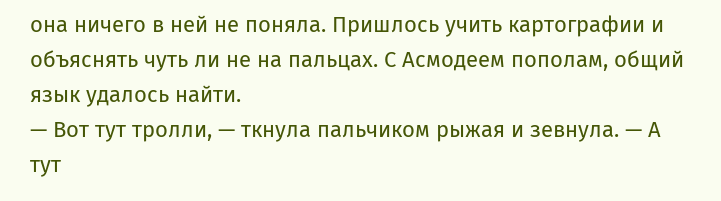она ничего в ней не поняла. Пришлось учить картографии и объяснять чуть ли не на пальцах. С Асмодеем пополам, общий язык удалось найти.
— Вот тут тролли, — ткнула пальчиком рыжая и зевнула. — А тут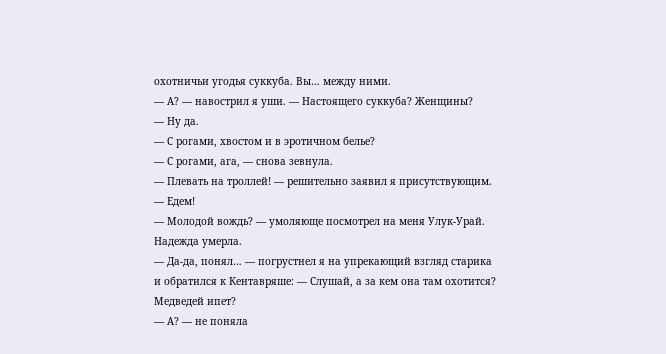охотничьи угодья суккуба. Вы… между ними.
— А? — навострил я уши. — Настоящего суккуба? Женщины?
— Ну да.
— С рогами, хвостом и в эротичном белье?
— С рогами, ага, — снова зевнула.
— Плевать на троллей! — решительно заявил я присутствующим. — Едем!
— Молодой вождь? — умоляюще посмотрел на меня Улук-Урай.
Надежда умерла.
— Да-да, понял… — погрустнел я на упрекающий взгляд старика и обратился к Кентавряше: — Слушай, а за кем она там охотится? Медведей ипет?
— А? — не поняла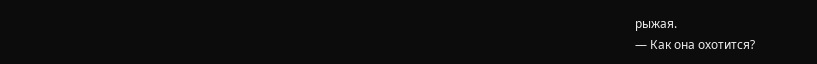рыжая.
— Как она охотится?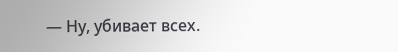— Ну, убивает всех.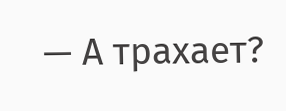— А трахает?